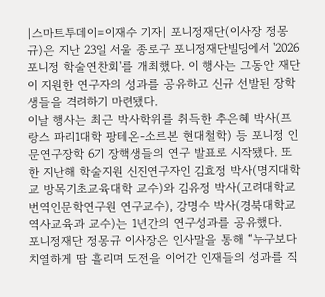|스마트투데이=이재수 기자| 포니정재단(이사장 정몽규)은 지난 23일 서울 종로구 포니정재단빌딩에서 '2026 포니정 학술연찬회'를 개최했다. 이 행사는 그동안 재단이 지원한 연구자의 성과를 공유하고 신규 선발된 장학생들을 격려하기 마련됐다.
이날 행사는 최근 박사학위를 취득한 추은혜 박사(프랑스 파리1대학 팡테온-소르본 현대철학) 등 포니정 인문연구장학 6기 장핵생들의 연구 발표로 시작됐다. 또한 지난해 학술지원 신진연구자인 김효정 박사(명지대학교 방목기초교육대학 교수)와 김유정 박사(고려대학교 번역인문학연구원 연구교수), 강명수 박사(경북대학교 역사교육과 교수)는 1년간의 연구성과를 공유했다.
포니정재단 정몽규 이사장은 인사말을 통해 “누구보다 치열하게 땀 흘리며 도전을 이어간 인재들의 성과를 직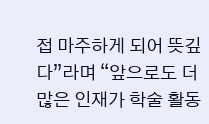접 마주하게 되어 뜻깊다”라며 “앞으로도 더 많은 인재가 학술 활동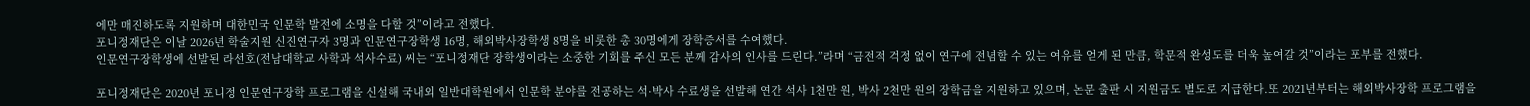에만 매진하도록 지원하며 대한민국 인문학 발전에 소명을 다할 것”이라고 전했다.
포니정재단은 이날 2026년 학술지원 신진연구자 3명과 인문연구장학생 16명, 해외박사장학생 8명을 비롯한 총 30명에게 장학증서를 수여했다.
인문연구장학생에 선발된 라선호(전남대학교 사학과 석사수료) 씨는 “포니정재단 장학생이라는 소중한 기회를 주신 모든 분께 감사의 인사를 드린다.”라며 “금전적 걱정 없이 연구에 전념할 수 있는 여유를 얻게 된 만큼, 학문적 완성도를 더욱 높여갈 것”이라는 포부를 전했다.

포니정재단은 2020년 포니정 인문연구장학 프로그램을 신설해 국내외 일반대학원에서 인문학 분야를 전공하는 석·박사 수료생을 선발해 연간 석사 1천만 원, 박사 2천만 원의 장학금을 지원하고 있으며, 논문 출판 시 지원금도 별도로 지급한다.또 2021년부터는 해외박사장학 프로그램을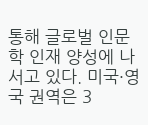통해 글로벌 인문학 인재 양성에 나서고 있다. 미국·영국 권역은 3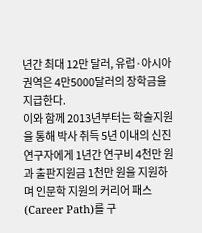년간 최대 12만 달러, 유럽·아시아 권역은 4만5000달러의 장학금을 지급한다.
이와 함께 2013년부터는 학술지원을 통해 박사 취득 5년 이내의 신진연구자에게 1년간 연구비 4천만 원과 출판지원금 1천만 원을 지원하며 인문학 지원의 커리어 패스(Career Path)를 구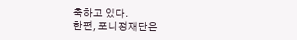축하고 있다.
한편, 포니정재단은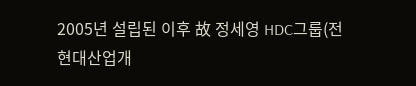2005년 설립된 이후 故 정세영 HDC그룹(전 현대산업개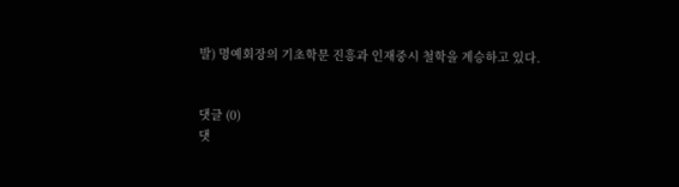발) 명예회장의 기초학문 진흥과 인재중시 철학을 계승하고 있다.


댓글 (0)
댓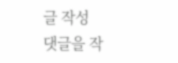글 작성
댓글을 작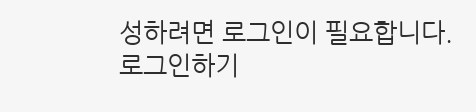성하려면 로그인이 필요합니다.
로그인하기